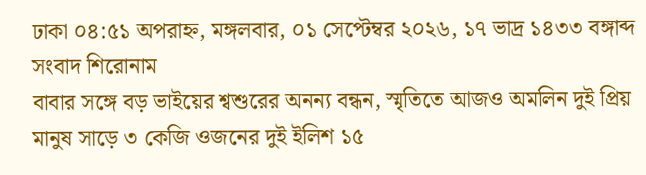ঢাকা ০৪:৫১ অপরাহ্ন, মঙ্গলবার, ০১ সেপ্টেম্বর ২০২৬, ১৭ ভাদ্র ১৪৩৩ বঙ্গাব্দ
সংবাদ শিরোনাম
বাবার সঙ্গে বড় ভাইয়ের শ্বশুরের অনন্য বন্ধন, স্মৃতিতে আজও অমলিন দুই প্রিয় মানুষ সাড়ে ৩ কেজি ওজনের দুই ইলিশ ১৫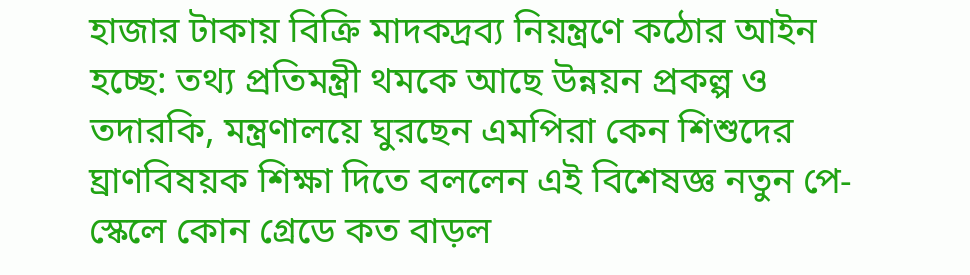হাজার টাকায় বিক্রি মাদকদ্রব্য নিয়ন্ত্রণে কঠোর আইন হচ্ছে: তথ্য প্রতিমন্ত্রী থমকে আছে উন্নয়ন প্রকল্প ও তদারকি, মন্ত্রণালয়ে ঘুরছেন এমপিরা কেন শিশুদের ঘ্রাণবিষয়ক শিক্ষা দিতে বললেন এই বিশেষজ্ঞ নতুন পে-স্কেলে কোন গ্রেডে কত বাড়ল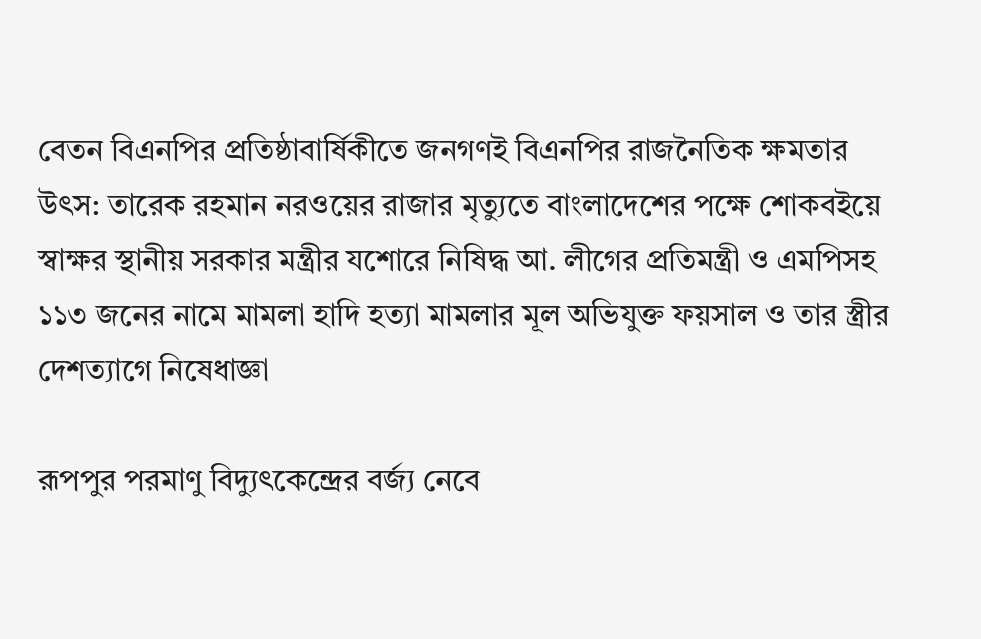বেতন বিএনপির প্রতিষ্ঠাবার্ষিকীতে জনগণই বিএনপির রাজনৈতিক ক্ষমতার উৎস: তারেক রহমান নরওয়ের রাজার মৃত্যুতে বাংলাদেশের পক্ষে শোকবইয়ে স্বাক্ষর স্থানীয় সরকার মন্ত্রীর যশোরে নিষিদ্ধ আ. লীগের প্রতিমন্ত্রী ও এমপিসহ ১১৩ জনের নামে মামলা হাদি হত্যা মামলার মূল অভিযুক্ত ফয়সাল ও তার স্ত্রীর দেশত্যাগে নিষেধাজ্ঞা

রূপপুর পরমাণু বিদ্যুৎকেন্দ্রের বর্জ্য নেবে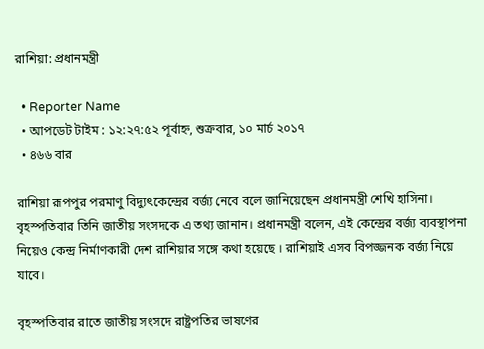রাশিয়া: প্রধানমন্ত্রী

  • Reporter Name
  • আপডেট টাইম : ১২:২৭:৫২ পূর্বাহ্ন, শুক্রবার, ১০ মার্চ ২০১৭
  • ৪৬৬ বার

রাশিয়া রূপপুর পরমাণু বিদ্যুৎকেন্দ্রের বর্জ্য নেবে বলে জানিয়েছেন প্রধানমন্ত্রী শেখি হাসিনা। বৃহস্পতিবার তিনি জাতীয় সংসদকে এ তথ্য জানান। প্রধানমন্ত্রী বলেন, এই কেন্দ্রের বর্জ্য ব্যবস্থাপনা নিয়েও কেন্দ্র নির্মাণকারী দেশ রাশিয়ার সঙ্গে কথা হয়েছে । রাশিয়াই এসব বিপজ্জনক বর্জ্য নিয়ে যাবে।

বৃহস্পতিবার রাতে জাতীয় সংসদে রাষ্ট্রপতির ভাষণের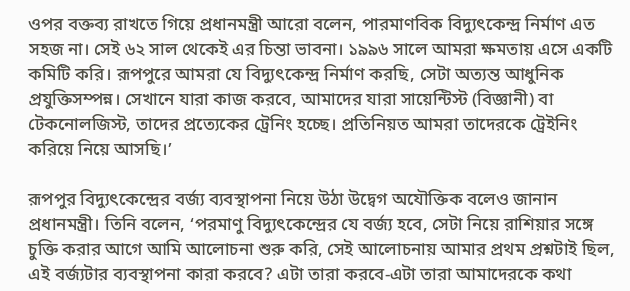ওপর বক্তব্য রাখতে গিয়ে প্রধানমন্ত্রী আরো বলেন, পারমাণবিক বিদ্যুৎকেন্দ্র নির্মাণ এত সহজ না। সেই ৬২ সাল থেকেই এর চিন্তা ভাবনা। ১৯৯৬ সালে আমরা ক্ষমতায় এসে একটি কমিটি করি। রূপপুরে আমরা যে বিদ্যুৎকেন্দ্র নির্মাণ করছি, সেটা অত্যন্ত আধুনিক প্রযুক্তিসম্পন্ন। সেখানে যারা কাজ করবে, আমাদের যারা সায়েন্টিস্ট (বিজ্ঞানী) বা টেকনোলজিস্ট, তাদের প্রত্যেকের ট্রেনিং হচ্ছে। প্রতিনিয়ত আমরা তাদেরকে ট্রেইনিং করিয়ে নিয়ে আসছি।’

রূপপুর বিদ্যুৎকেন্দ্রের বর্জ্য ব্যবস্থাপনা নিয়ে উঠা উদ্বেগ অযৌক্তিক বলেও জানান প্রধানমন্ত্রী। তিনি বলেন, ‘পরমাণু বিদ্যুৎকেন্দ্রের যে বর্জ্য হবে, সেটা নিয়ে রাশিয়ার সঙ্গে চুক্তি করার আগে আমি আলোচনা শুরু করি, সেই আলোচনায় আমার প্রথম প্রশ্নটাই ছিল, এই বর্জ্যটার ব্যবস্থাপনা কারা করবে? এটা তারা করবে-এটা তারা আমাদেরকে কথা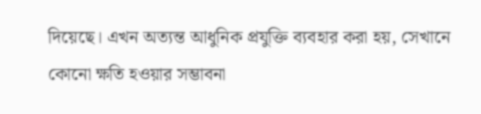দিয়েছে। এখন অত্যন্ত আধুনিক প্রযুক্তি ব্যবহার করা হয়, সেখানে কোনো ক্ষতি হওয়ার সম্ভাবনা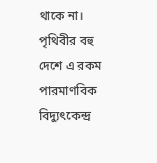থাকে না। পৃথিবীর বহু দেশে এ রকম পারমাণবিক বিদ্যুৎকেন্দ্র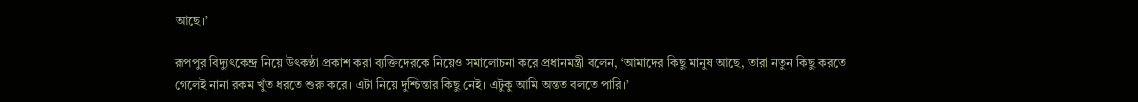আছে।’

রূপপুর বিদ্যুৎকেন্দ্র নিয়ে উৎকণ্ঠা প্রকাশ করা ব্যক্তিদেরকে নিয়েও সমালোচনা করে প্রধানমন্ত্রী বলেন, ‘আমাদের কিছু মানুষ আছে, তারা নতুন কিছু করতে গেলেই নানা রকম খুঁত ধরতে শুরু করে। এটা নিয়ে দুশ্চিন্তার কিছু নেই। এটুকু আমি অন্তত বলতে পারি।’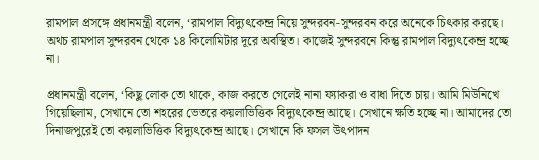রামপাল প্রসঙ্গে প্রধানমন্ত্রী বলেন, ‘রামপাল বিদ্যুৎকেন্দ্র নিয়ে সুন্দরবন-সুন্দরবন করে অনেকে চিৎকার করছে। অথচ রামপাল সুন্দরবন থেকে ১৪ কিলোমিটার দূরে অবস্থিত। কাজেই সুন্দরবনে কিন্তু রামপাল বিদ্যুৎকেন্দ্র হচ্ছে না।

প্রধানমন্ত্রী বলেন, ‘কিছু লোক তো থাকে, কাজ করতে গেলেই নানা ফ্যাকরা ও বাধা দিতে চায়। আমি মিউনিখে গিয়েছিলাম, সেখানে তো শহরের ভেতরে কয়লাভিত্তিক বিদ্যুৎকেন্দ্র আছে। সেখানে ক্ষতি হচ্ছে না। আমাদের তো দিনাজপুরেই তো কয়লাভিত্তিক বিদ্যুৎকেন্দ্র আছে। সেখানে কি ফসল উৎপাদন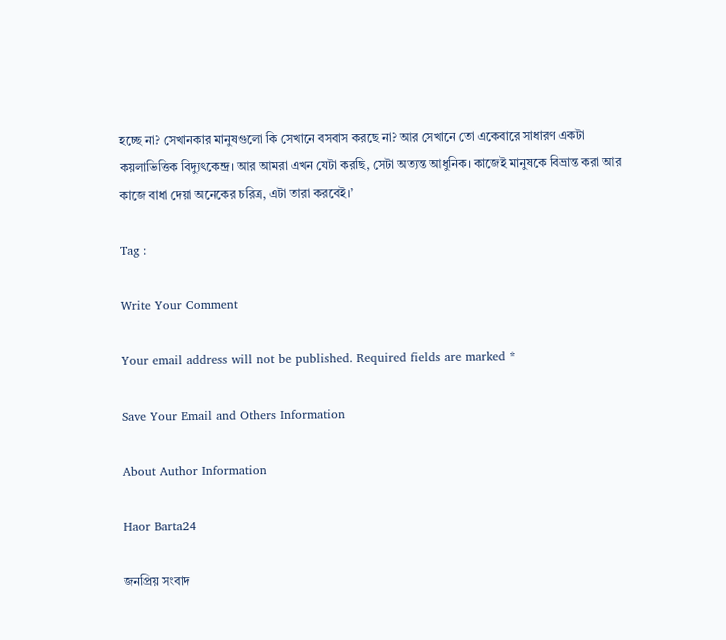হচ্ছে না? সেখানকার মানুষগুলো কি সেখানে বসবাস করছে না? আর সেখানে তো একেবারে সাধারণ একটা কয়লাভিত্তিক বিদ্যুৎকেন্দ্র। আর আমরা এখন যেটা করছি, সেটা অত্যন্ত আধুনিক। কাজেই মানুষকে বিভ্রান্ত করা আর কাজে বাধা দেয়া অনেকের চরিত্র, এটা তারা করবেই।’

Tag :

Write Your Comment

Your email address will not be published. Required fields are marked *

Save Your Email and Others Information

About Author Information

Haor Barta24

জনপ্রিয় সংবাদ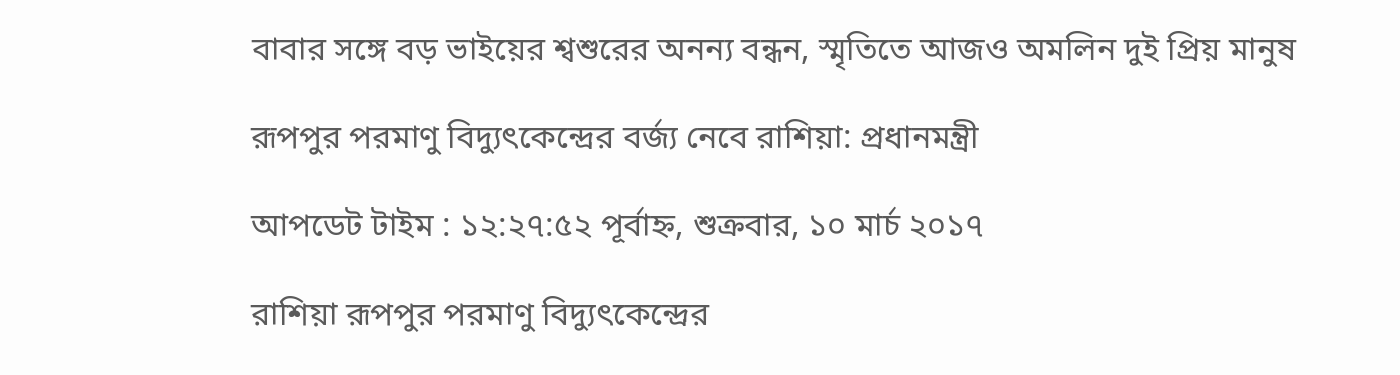বাবার সঙ্গে বড় ভাইয়ের শ্বশুরের অনন্য বন্ধন, স্মৃতিতে আজও অমলিন দুই প্রিয় মানুষ

রূপপুর পরমাণু বিদ্যুৎকেন্দ্রের বর্জ্য নেবে রাশিয়া: প্রধানমন্ত্রী

আপডেট টাইম : ১২:২৭:৫২ পূর্বাহ্ন, শুক্রবার, ১০ মার্চ ২০১৭

রাশিয়া রূপপুর পরমাণু বিদ্যুৎকেন্দ্রের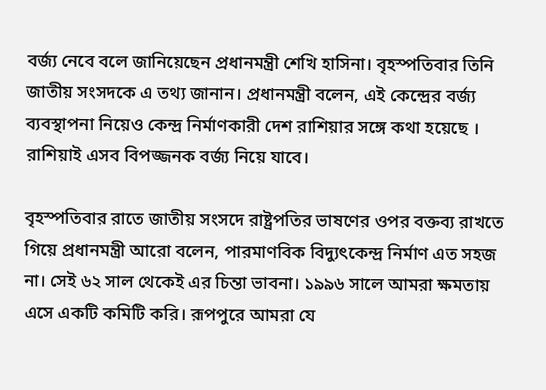বর্জ্য নেবে বলে জানিয়েছেন প্রধানমন্ত্রী শেখি হাসিনা। বৃহস্পতিবার তিনি জাতীয় সংসদকে এ তথ্য জানান। প্রধানমন্ত্রী বলেন, এই কেন্দ্রের বর্জ্য ব্যবস্থাপনা নিয়েও কেন্দ্র নির্মাণকারী দেশ রাশিয়ার সঙ্গে কথা হয়েছে । রাশিয়াই এসব বিপজ্জনক বর্জ্য নিয়ে যাবে।

বৃহস্পতিবার রাতে জাতীয় সংসদে রাষ্ট্রপতির ভাষণের ওপর বক্তব্য রাখতে গিয়ে প্রধানমন্ত্রী আরো বলেন, পারমাণবিক বিদ্যুৎকেন্দ্র নির্মাণ এত সহজ না। সেই ৬২ সাল থেকেই এর চিন্তা ভাবনা। ১৯৯৬ সালে আমরা ক্ষমতায় এসে একটি কমিটি করি। রূপপুরে আমরা যে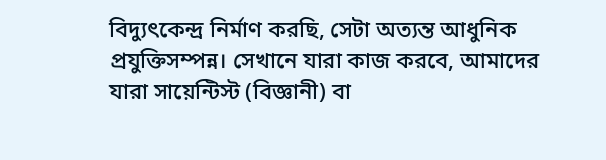বিদ্যুৎকেন্দ্র নির্মাণ করছি, সেটা অত্যন্ত আধুনিক প্রযুক্তিসম্পন্ন। সেখানে যারা কাজ করবে, আমাদের যারা সায়েন্টিস্ট (বিজ্ঞানী) বা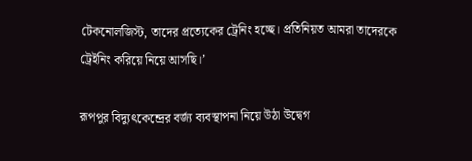টেকনোলজিস্ট, তাদের প্রত্যেকের ট্রেনিং হচ্ছে। প্রতিনিয়ত আমরা তাদেরকে ট্রেইনিং করিয়ে নিয়ে আসছি।’

রূপপুর বিদ্যুৎকেন্দ্রের বর্জ্য ব্যবস্থাপনা নিয়ে উঠা উদ্বেগ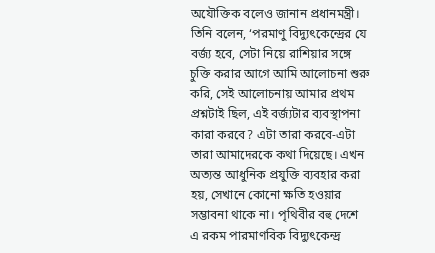অযৌক্তিক বলেও জানান প্রধানমন্ত্রী। তিনি বলেন, ‘পরমাণু বিদ্যুৎকেন্দ্রের যে বর্জ্য হবে, সেটা নিয়ে রাশিয়ার সঙ্গে চুক্তি করার আগে আমি আলোচনা শুরু করি, সেই আলোচনায় আমার প্রথম প্রশ্নটাই ছিল, এই বর্জ্যটার ব্যবস্থাপনা কারা করবে? এটা তারা করবে-এটা তারা আমাদেরকে কথা দিয়েছে। এখন অত্যন্ত আধুনিক প্রযুক্তি ব্যবহার করা হয়, সেখানে কোনো ক্ষতি হওয়ার সম্ভাবনা থাকে না। পৃথিবীর বহু দেশে এ রকম পারমাণবিক বিদ্যুৎকেন্দ্র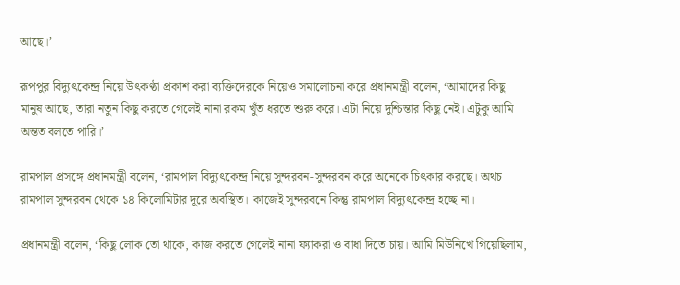আছে।’

রূপপুর বিদ্যুৎকেন্দ্র নিয়ে উৎকণ্ঠা প্রকাশ করা ব্যক্তিদেরকে নিয়েও সমালোচনা করে প্রধানমন্ত্রী বলেন, ‘আমাদের কিছু মানুষ আছে, তারা নতুন কিছু করতে গেলেই নানা রকম খুঁত ধরতে শুরু করে। এটা নিয়ে দুশ্চিন্তার কিছু নেই। এটুকু আমি অন্তত বলতে পারি।’

রামপাল প্রসঙ্গে প্রধানমন্ত্রী বলেন, ‘রামপাল বিদ্যুৎকেন্দ্র নিয়ে সুন্দরবন-সুন্দরবন করে অনেকে চিৎকার করছে। অথচ রামপাল সুন্দরবন থেকে ১৪ কিলোমিটার দূরে অবস্থিত। কাজেই সুন্দরবনে কিন্তু রামপাল বিদ্যুৎকেন্দ্র হচ্ছে না।

প্রধানমন্ত্রী বলেন, ‘কিছু লোক তো থাকে, কাজ করতে গেলেই নানা ফ্যাকরা ও বাধা দিতে চায়। আমি মিউনিখে গিয়েছিলাম,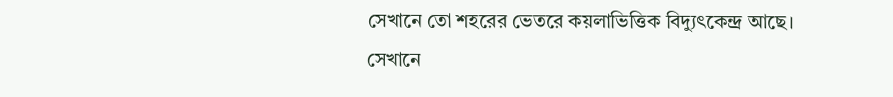সেখানে তো শহরের ভেতরে কয়লাভিত্তিক বিদ্যুৎকেন্দ্র আছে। সেখানে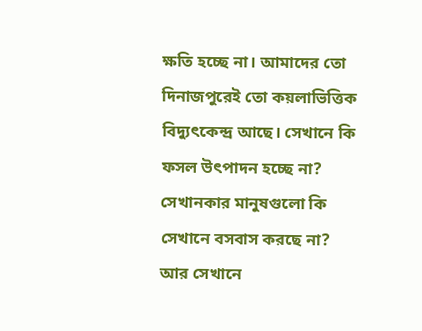ক্ষতি হচ্ছে না। আমাদের তো দিনাজপুরেই তো কয়লাভিত্তিক বিদ্যুৎকেন্দ্র আছে। সেখানে কি ফসল উৎপাদন হচ্ছে না? সেখানকার মানুষগুলো কি সেখানে বসবাস করছে না? আর সেখানে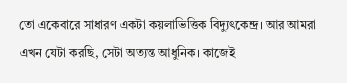তো একেবারে সাধারণ একটা কয়লাভিত্তিক বিদ্যুৎকেন্দ্র। আর আমরা এখন যেটা করছি, সেটা অত্যন্ত আধুনিক। কাজেই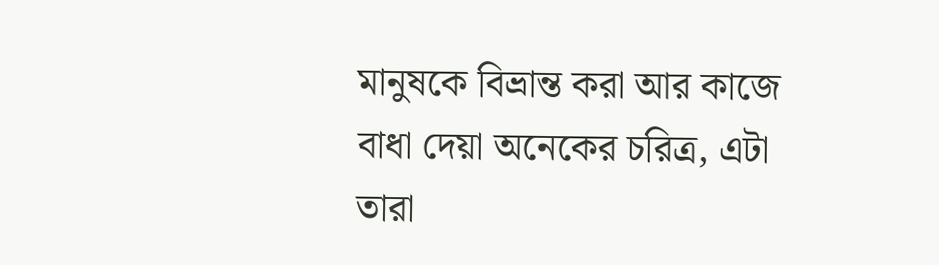মানুষকে বিভ্রান্ত করা আর কাজে বাধা দেয়া অনেকের চরিত্র, এটা তারা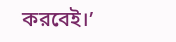করবেই।’